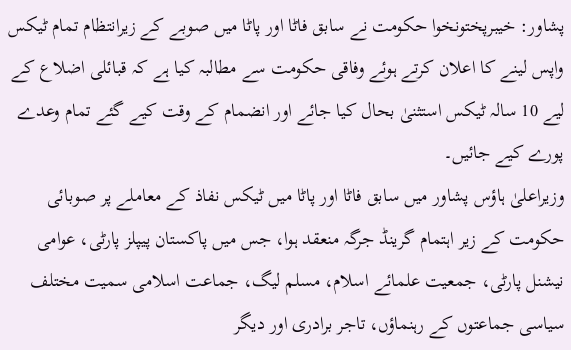پشاور: خیبرپختونخوا حکومت نے سابق فاٹا اور پاٹا میں صوبے کے زیرانتظام تمام ٹیکس واپس لینے کا اعلان کرتے ہوئے وفاقی حکومت سے مطالبہ کیا ہے کہ قبائلی اضلاع کے لیے 10 سالہ ٹیکس استثنیٰ بحال کیا جائے اور انضمام کے وقت کیے گئے تمام وعدے پورے کیے جائیں۔
وزیراعلیٰ ہاؤس پشاور میں سابق فاٹا اور پاٹا میں ٹیکس نفاذ کے معاملے پر صوبائی حکومت کے زیر اہتمام گرینڈ جرگہ منعقد ہوا، جس میں پاکستان پیپلز پارٹی، عوامی نیشنل پارٹی، جمعیت علمائے اسلام، مسلم لیگ، جماعت اسلامی سمیت مختلف سیاسی جماعتوں کے رہنماؤں، تاجر برادری اور دیگر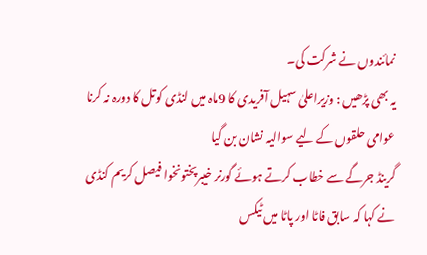نمائندوں نے شرکت کی۔
یہ بھی پڑھیں : وزیراعلیٰ سہیل آفریدی کا 9ماہ میں لنڈی کوتل کا دورہ نہ کرنا عوامی حلقوں کے لیے سوالیہ نشان بن گیا
گرینڈ جرگے سے خطاب کرتے ہوئے گورنر خیبرپختونخوا فیصل کریم کنڈی نے کہا کہ سابق فاٹا اور پاٹا میں ٹیکس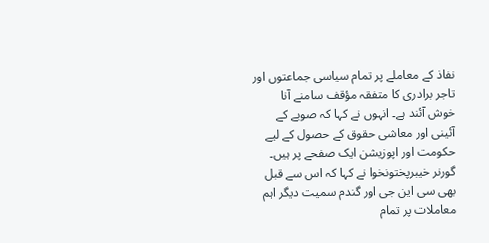نفاذ کے معاملے پر تمام سیاسی جماعتوں اور تاجر برادری کا متفقہ مؤقف سامنے آنا خوش آئند ہے۔ انہوں نے کہا کہ صوبے کے آئینی اور معاشی حقوق کے حصول کے لیے حکومت اور اپوزیشن ایک صفحے پر ہیں۔
گورنر خیبرپختونخوا نے کہا کہ اس سے قبل بھی سی این جی اور گندم سمیت دیگر اہم معاملات پر تمام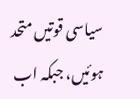سیاسی قوتیں متحد ہوئیں، جبکہ اب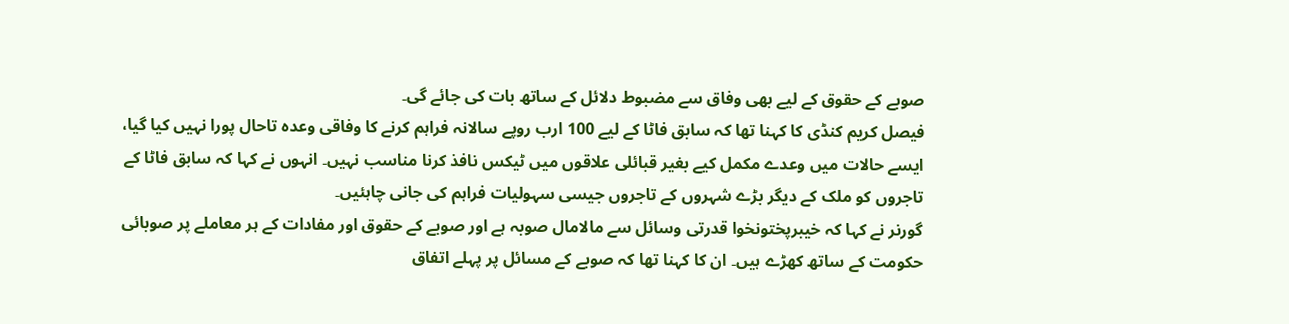صوبے کے حقوق کے لیے بھی وفاق سے مضبوط دلائل کے ساتھ بات کی جائے گی۔
فیصل کریم کنڈی کا کہنا تھا کہ سابق فاٹا کے لیے 100 ارب روپے سالانہ فراہم کرنے کا وفاقی وعدہ تاحال پورا نہیں کیا گیا، ایسے حالات میں وعدے مکمل کیے بغیر قبائلی علاقوں میں ٹیکس نافذ کرنا مناسب نہیں۔ انہوں نے کہا کہ سابق فاٹا کے تاجروں کو ملک کے دیگر بڑے شہروں کے تاجروں جیسی سہولیات فراہم کی جانی چاہئیں۔
گورنر نے کہا کہ خیبرپختونخوا قدرتی وسائل سے مالامال صوبہ ہے اور صوبے کے حقوق اور مفادات کے ہر معاملے پر صوبائی حکومت کے ساتھ کھڑے ہیں۔ ان کا کہنا تھا کہ صوبے کے مسائل پر پہلے اتفاق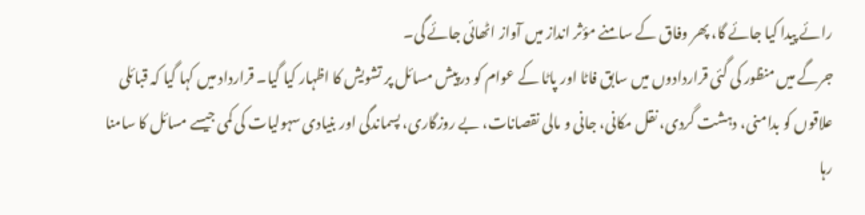رائے پیدا کیا جائے گا، پھر وفاق کے سامنے مؤثر انداز میں آواز اٹھائی جائے گی۔
جرگے میں منظور کی گئی قراردادوں میں سابق فاٹا اور پاٹا کے عوام کو درپیش مسائل پر تشویش کا اظہار کیا گیا۔ قرارداد میں کہا گیا کہ قبائلی علاقوں کو بدامنی، دہشت گردی، نقل مکانی، جانی و مالی نقصانات، بے روزگاری، پسماندگی اور بنیادی سہولیات کی کمی جیسے مسائل کا سامنا رہا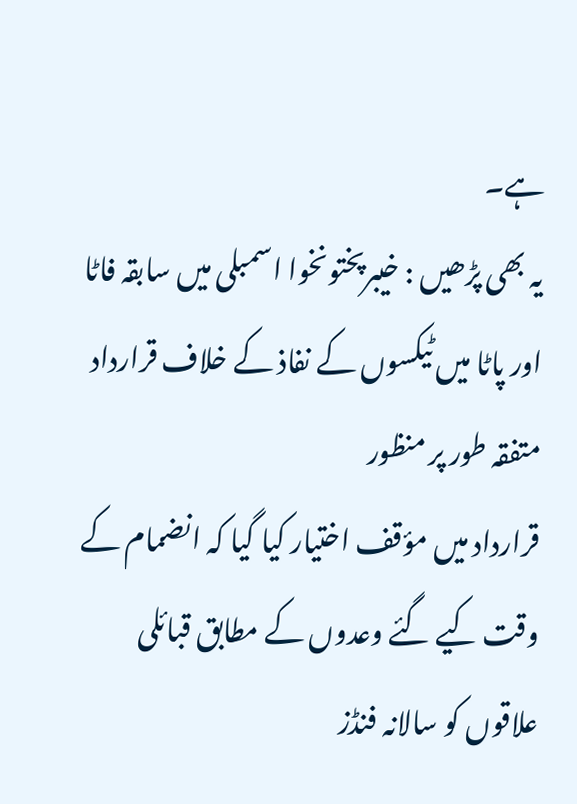ہے۔
یہ بھی پڑھیں : خیبرپختونخوا اسمبلی میں سابقہ فاٹا اور پاٹا میں ٹیکسوں کے نفاذ کے خلاف قرارداد متفقہ طور پر منظور
قرارداد میں مؤقف اختیار کیا گیا کہ انضمام کے وقت کیے گئے وعدوں کے مطابق قبائلی علاقوں کو سالانہ فنڈز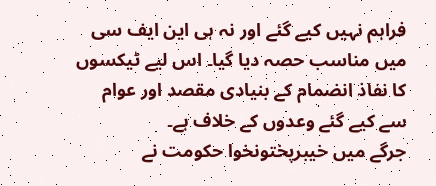فراہم نہیں کیے گئے اور نہ ہی این ایف سی میں مناسب حصہ دیا گیا۔ اس لیے ٹیکسوں کا نفاذ انضمام کے بنیادی مقصد اور عوام سے کیے گئے وعدوں کے خلاف ہے۔
جرگے میں خیبرپختونخوا حکومت نے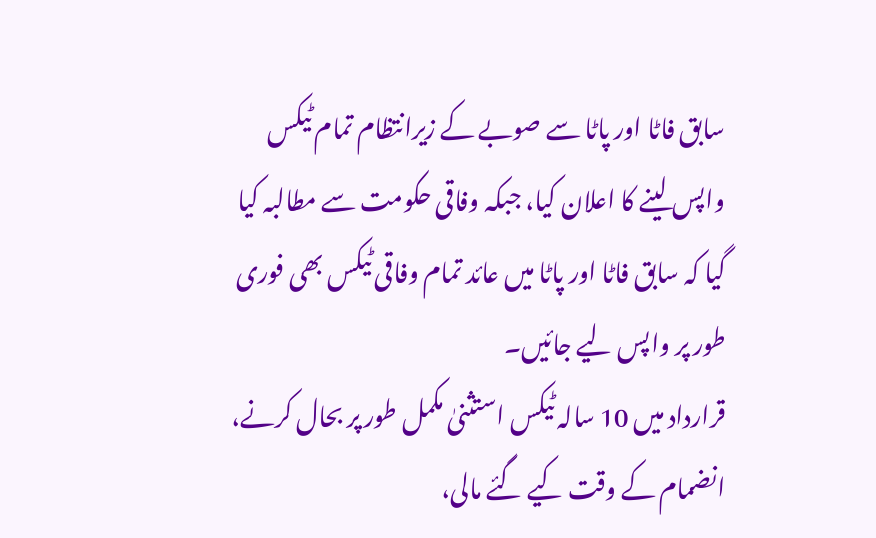سابق فاٹا اور پاٹا سے صوبے کے زیرانتظام تمام ٹیکس واپس لینے کا اعلان کیا، جبکہ وفاقی حکومت سے مطالبہ کیا گیا کہ سابق فاٹا اور پاٹا میں عائد تمام وفاقی ٹیکس بھی فوری طور پر واپس لیے جائیں۔
قرارداد میں 10 سالہ ٹیکس استثنیٰ مکمل طور پر بحال کرنے، انضمام کے وقت کیے گئے مالی،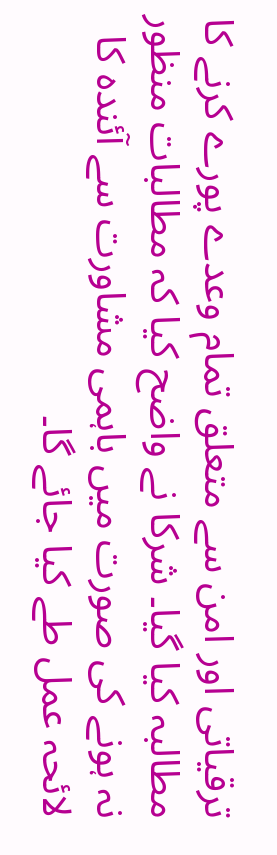ترقیاتی اور امن سے متعلق تمام وعدے پورے کرنے کا مطالبہ کیا گیا۔ شرکا نے واضح کیا کہ مطالبات منظور نہ ہونے کی صورت میں باہمی مشاورت سے آئندہ کا لائحہ عمل طے کیا جائے گا۔